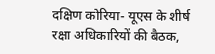दक्षिण कोरिया- यूएस के शीर्ष रक्षा अधिकारियों की बैठक,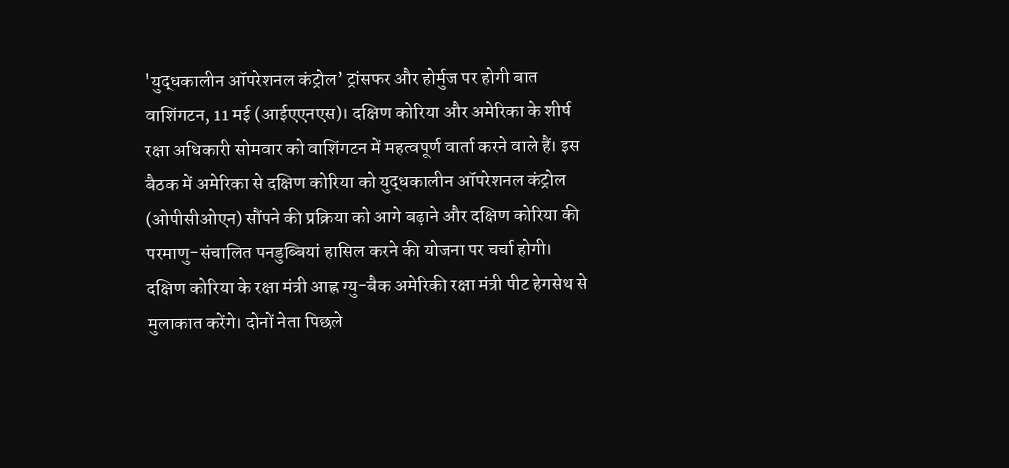'युद्धकालीन ऑपरेशनल कंट्रोल’ ट्रांसफर और होर्मुज पर होगी बात
वाशिंगटन, 11 मई (आईएएनएस)। दक्षिण कोरिया और अमेरिका के शीर्ष रक्षा अधिकारी सोमवार को वाशिंगटन में महत्वपूर्ण वार्ता करने वाले हैं। इस बैठक में अमेरिका से दक्षिण कोरिया को युद्धकालीन ऑपरेशनल कंट्रोल (ओपीसीओएन) सौंपने की प्रक्रिया को आगे बढ़ाने और दक्षिण कोरिया की परमाणु-संचालित पनडुब्बियां हासिल करने की योजना पर चर्चा होगी।
दक्षिण कोरिया के रक्षा मंत्री आह्न ग्यु-बैक अमेरिकी रक्षा मंत्री पीट हेगसेथ से मुलाकात करेंगे। दोनों नेता पिछले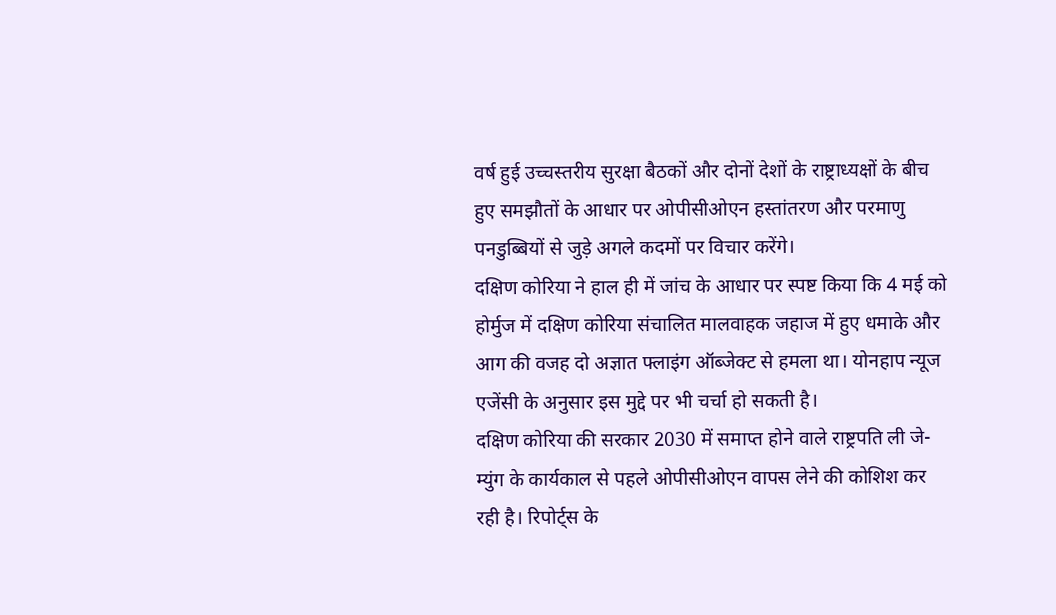वर्ष हुई उच्चस्तरीय सुरक्षा बैठकों और दोनों देशों के राष्ट्राध्यक्षों के बीच हुए समझौतों के आधार पर ओपीसीओएन हस्तांतरण और परमाणु पनडुब्बियों से जुड़े अगले कदमों पर विचार करेंगे।
दक्षिण कोरिया ने हाल ही में जांच के आधार पर स्पष्ट किया कि 4 मई को होर्मुज में दक्षिण कोरिया संचालित मालवाहक जहाज में हुए धमाके और आग की वजह दो अज्ञात फ्लाइंग ऑब्जेक्ट से हमला था। योनहाप न्यूज एजेंसी के अनुसार इस मुद्दे पर भी चर्चा हो सकती है।
दक्षिण कोरिया की सरकार 2030 में समाप्त होने वाले राष्ट्रपति ली जे-म्युंग के कार्यकाल से पहले ओपीसीओएन वापस लेने की कोशिश कर रही है। रिपोर्ट्स के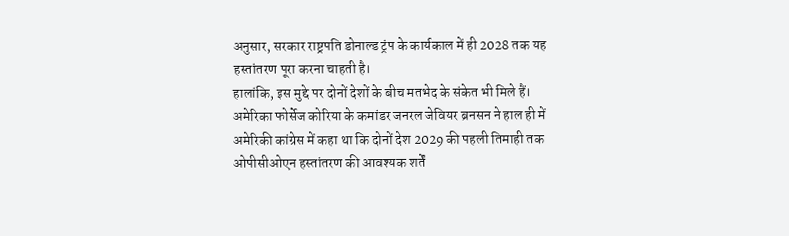अनुसार, सरकार राष्ट्रपति डोनाल्ड ट्रंप के कार्यकाल में ही 2028 तक यह हस्तांतरण पूरा करना चाहती है।
हालांकि, इस मुद्दे पर दोनों देशों के बीच मतभेद के संकेत भी मिले हैं। अमेरिका फोर्सेज कोरिया के कमांडर जनरल जेवियर ब्रनसन ने हाल ही में अमेरिकी कांग्रेस में कहा था कि दोनों देश 2029 की पहली तिमाही तक ओपीसीओएन हस्तांतरण की आवश्यक शर्तें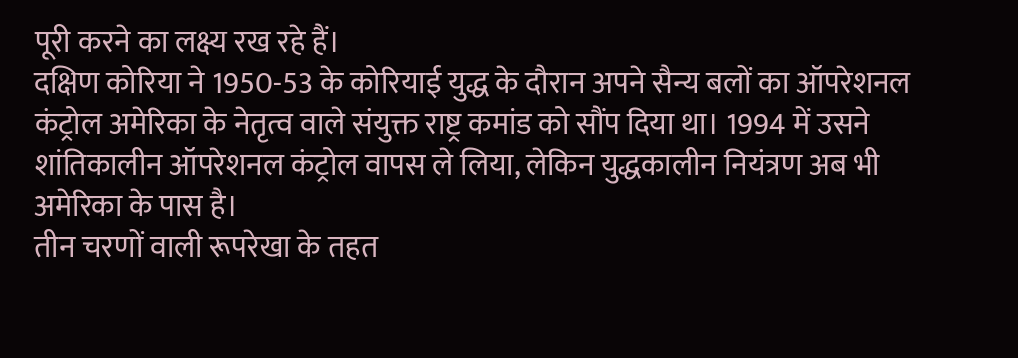पूरी करने का लक्ष्य रख रहे हैं।
दक्षिण कोरिया ने 1950-53 के कोरियाई युद्ध के दौरान अपने सैन्य बलों का ऑपरेशनल कंट्रोल अमेरिका के नेतृत्व वाले संयुक्त राष्ट्र कमांड को सौंप दिया था। 1994 में उसने शांतिकालीन ऑपरेशनल कंट्रोल वापस ले लिया, लेकिन युद्धकालीन नियंत्रण अब भी अमेरिका के पास है।
तीन चरणों वाली रूपरेखा के तहत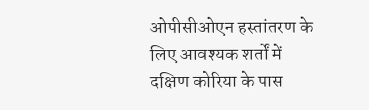ओपीसीओएन हस्तांतरण के लिए आवश्यक शर्तों में दक्षिण कोरिया के पास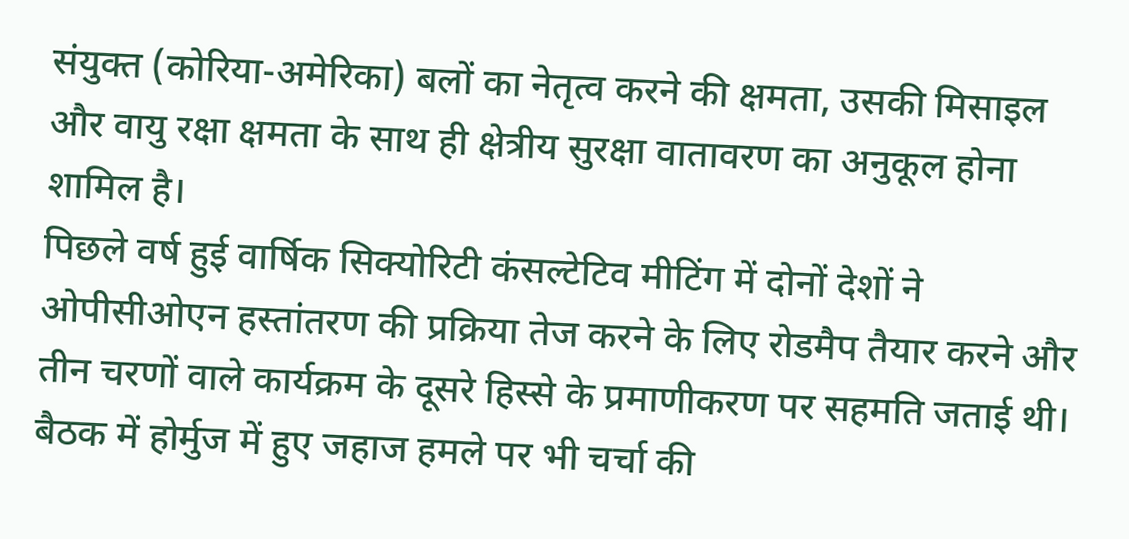संयुक्त (कोरिया-अमेरिका) बलों का नेतृत्व करने की क्षमता, उसकी मिसाइल और वायु रक्षा क्षमता के साथ ही क्षेत्रीय सुरक्षा वातावरण का अनुकूल होना शामिल है।
पिछले वर्ष हुई वार्षिक सिक्योरिटी कंसल्टेटिव मीटिंग में दोनों देशों ने ओपीसीओएन हस्तांतरण की प्रक्रिया तेज करने के लिए रोडमैप तैयार करने और तीन चरणों वाले कार्यक्रम के दूसरे हिस्से के प्रमाणीकरण पर सहमति जताई थी।
बैठक में होर्मुज में हुए जहाज हमले पर भी चर्चा की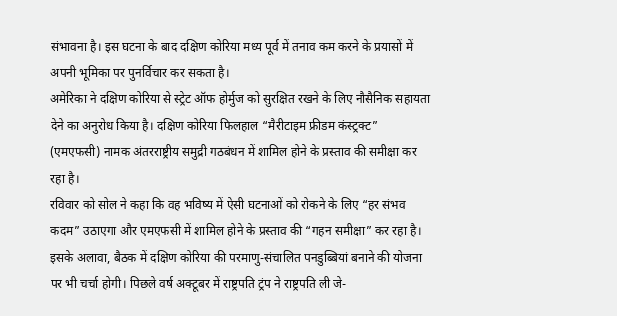संभावना है। इस घटना के बाद दक्षिण कोरिया मध्य पूर्व में तनाव कम करने के प्रयासों में अपनी भूमिका पर पुनर्विचार कर सकता है।
अमेरिका ने दक्षिण कोरिया से स्ट्रेट ऑफ होर्मुज को सुरक्षित रखने के लिए नौसैनिक सहायता देने का अनुरोध किया है। दक्षिण कोरिया फिलहाल “मैरीटाइम फ्रीडम कंस्ट्रक्ट” (एमएफसी) नामक अंतरराष्ट्रीय समुद्री गठबंधन में शामिल होने के प्रस्ताव की समीक्षा कर रहा है।
रविवार को सोल ने कहा कि वह भविष्य में ऐसी घटनाओं को रोकने के लिए “हर संभव कदम” उठाएगा और एमएफसी में शामिल होने के प्रस्ताव की “गहन समीक्षा” कर रहा है।
इसके अलावा, बैठक में दक्षिण कोरिया की परमाणु-संचालित पनडुब्बियां बनाने की योजना पर भी चर्चा होगी। पिछले वर्ष अक्टूबर में राष्ट्रपति ट्रंप ने राष्ट्रपति ली जे-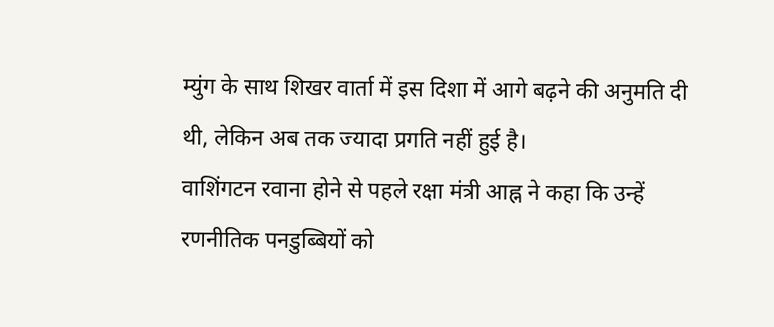म्युंग के साथ शिखर वार्ता में इस दिशा में आगे बढ़ने की अनुमति दी थी, लेकिन अब तक ज्यादा प्रगति नहीं हुई है।
वाशिंगटन रवाना होने से पहले रक्षा मंत्री आह्न ने कहा कि उन्हें रणनीतिक पनडुब्बियों को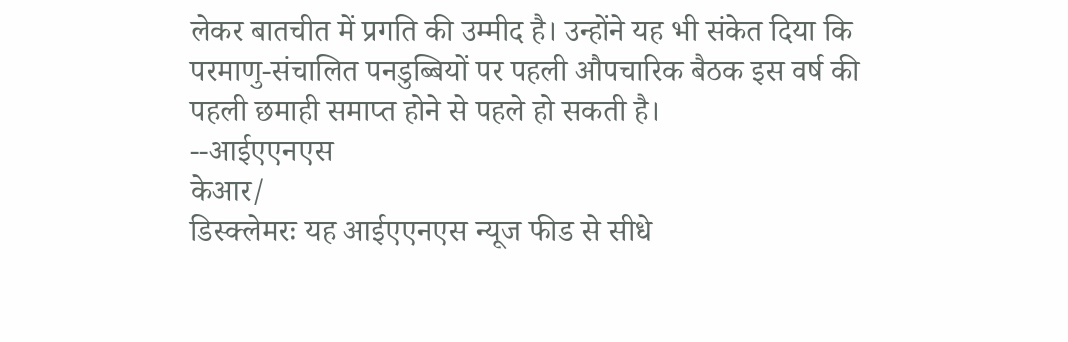लेकर बातचीत में प्रगति की उम्मीद है। उन्होंने यह भी संकेत दिया कि परमाणु-संचालित पनडुब्बियों पर पहली औपचारिक बैठक इस वर्ष की पहली छमाही समाप्त होने से पहले हो सकती है।
--आईएएनएस
केआर/
डिस्क्लेमरः यह आईएएनएस न्यूज फीड से सीधे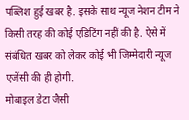पब्लिश हुई खबर है. इसके साथ न्यूज नेशन टीम ने किसी तरह की कोई एडिटिंग नहीं की है. ऐसे में संबंधित खबर को लेकर कोई भी जिम्मेदारी न्यूज एजेंसी की ही होगी.
मोबाइल डेटा जैसी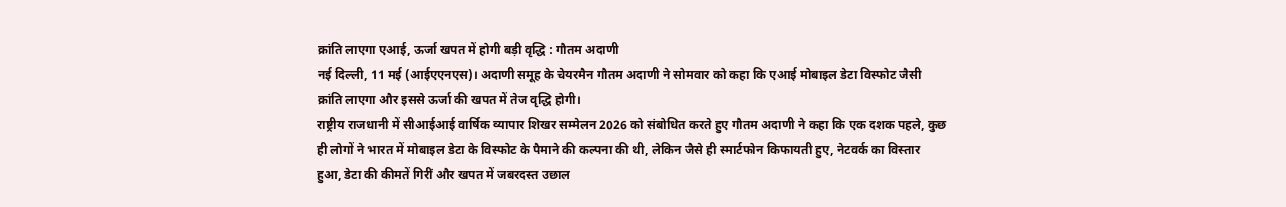क्रांति लाएगा एआई, ऊर्जा खपत में होगी बड़ी वृद्धि : गौतम अदाणी
नई दिल्ली, 11 मई (आईएएनएस)। अदाणी समूह के चेयरमैन गौतम अदाणी ने सोमवार को कहा कि एआई मोबाइल डेटा विस्फोट जैसी क्रांति लाएगा और इससे ऊर्जा की खपत में तेज वृद्धि होगी।
राष्ट्रीय राजधानी में सीआईआई वार्षिक व्यापार शिखर सम्मेलन 2026 को संबोधित करते हुए गौतम अदाणी ने कहा कि एक दशक पहले, कुछ ही लोगों ने भारत में मोबाइल डेटा के विस्फोट के पैमाने की कल्पना की थी, लेकिन जैसे ही स्मार्टफोन किफायती हुए, नेटवर्क का विस्तार हुआ, डेटा की कीमतें गिरीं और खपत में जबरदस्त उछाल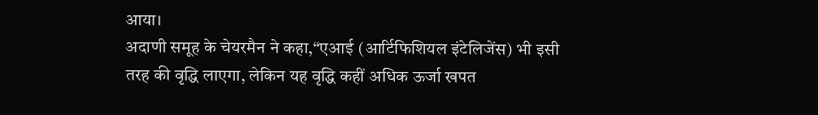आया।
अदाणी समूह के चेयरमैन ने कहा,“एआई (आर्टिफिशियल इंटेलिजेंस) भी इसी तरह की वृद्धि लाएगा, लेकिन यह वृद्धि कहीं अधिक ऊर्जा खपत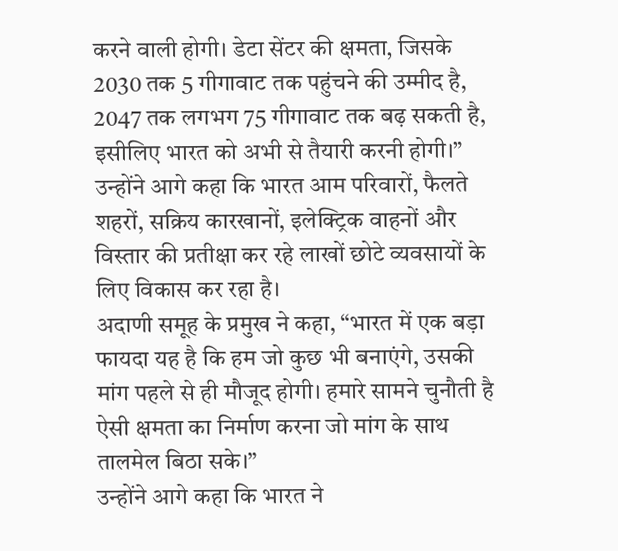करने वाली होगी। डेटा सेंटर की क्षमता, जिसके 2030 तक 5 गीगावाट तक पहुंचने की उम्मीद है, 2047 तक लगभग 75 गीगावाट तक बढ़ सकती है, इसीलिए भारत को अभी से तैयारी करनी होगी।”
उन्होंने आगे कहा कि भारत आम परिवारों, फैलते शहरों, सक्रिय कारखानों, इलेक्ट्रिक वाहनों और विस्तार की प्रतीक्षा कर रहे लाखों छोटे व्यवसायों के लिए विकास कर रहा है।
अदाणी समूह के प्रमुख ने कहा, “भारत में एक बड़ा फायदा यह है कि हम जो कुछ भी बनाएंगे, उसकी मांग पहले से ही मौजूद होगी। हमारे सामने चुनौती है ऐसी क्षमता का निर्माण करना जो मांग के साथ तालमेल बिठा सके।”
उन्होंने आगे कहा कि भारत ने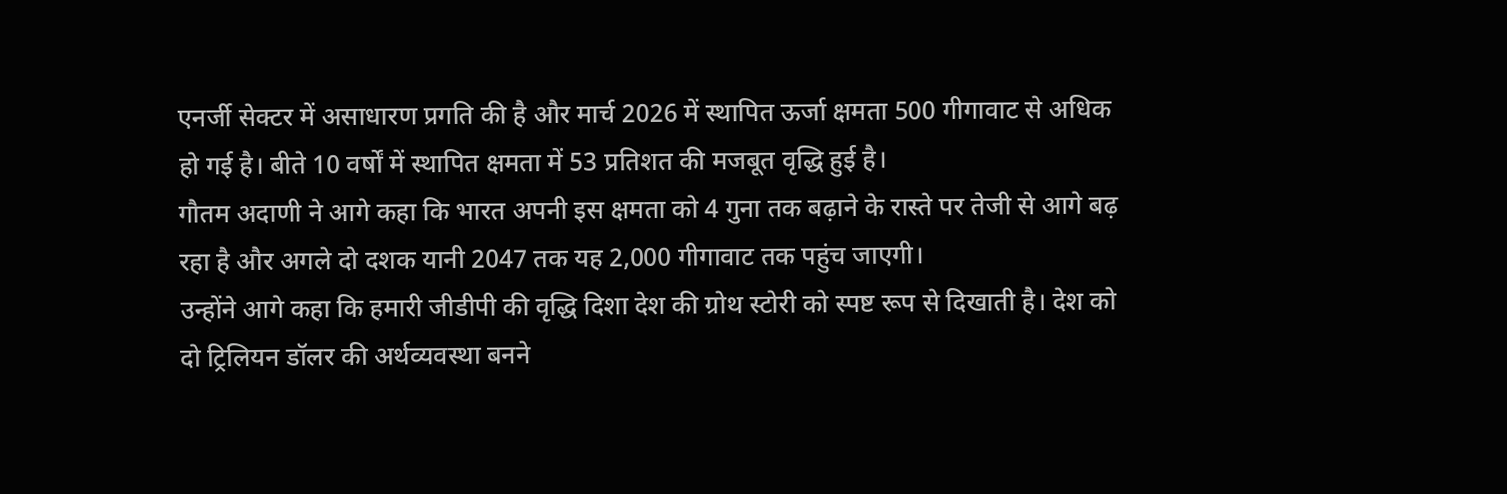एनर्जी सेक्टर में असाधारण प्रगति की है और मार्च 2026 में स्थापित ऊर्जा क्षमता 500 गीगावाट से अधिक हो गई है। बीते 10 वर्षों में स्थापित क्षमता में 53 प्रतिशत की मजबूत वृद्धि हुई है।
गौतम अदाणी ने आगे कहा कि भारत अपनी इस क्षमता को 4 गुना तक बढ़ाने के रास्ते पर तेजी से आगे बढ़ रहा है और अगले दो दशक यानी 2047 तक यह 2,000 गीगावाट तक पहुंच जाएगी।
उन्होंने आगे कहा कि हमारी जीडीपी की वृद्धि दिशा देश की ग्रोथ स्टोरी को स्पष्ट रूप से दिखाती है। देश को दो ट्रिलियन डॉलर की अर्थव्यवस्था बनने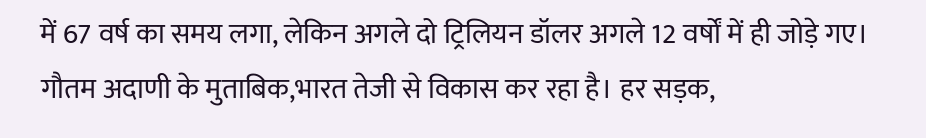में 67 वर्ष का समय लगा, लेकिन अगले दो ट्रिलियन डॉलर अगले 12 वर्षों में ही जोड़े गए।
गौतम अदाणी के मुताबिक,भारत तेजी से विकास कर रहा है। हर सड़क,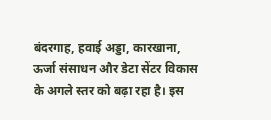बंदरगाह, हवाई अड्डा, कारखाना, ऊर्जा संसाधन और डेटा सेंटर विकास के अगले स्तर को बढ़ा रहा है। इस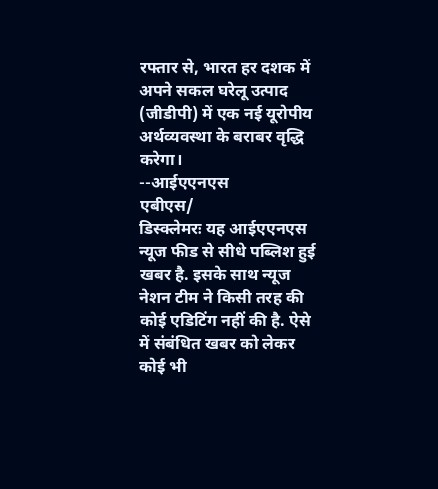रफ्तार से, भारत हर दशक में अपने सकल घरेलू उत्पाद (जीडीपी) में एक नई यूरोपीय अर्थव्यवस्था के बराबर वृद्धि करेगा।
--आईएएनएस
एबीएस/
डिस्क्लेमरः यह आईएएनएस न्यूज फीड से सीधे पब्लिश हुई खबर है. इसके साथ न्यूज नेशन टीम ने किसी तरह की कोई एडिटिंग नहीं की है. ऐसे में संबंधित खबर को लेकर कोई भी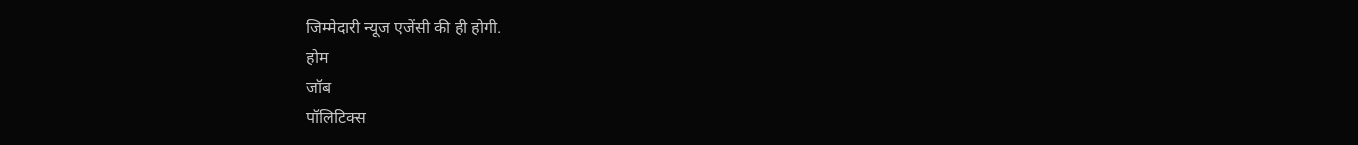जिम्मेदारी न्यूज एजेंसी की ही होगी.
होम
जॉब
पॉलिटिक्स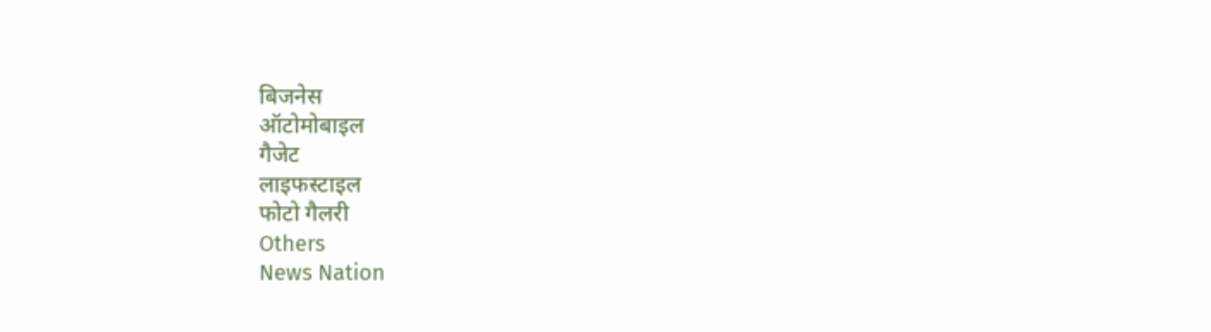बिजनेस
ऑटोमोबाइल
गैजेट
लाइफस्टाइल
फोटो गैलरी
Others
News Nation